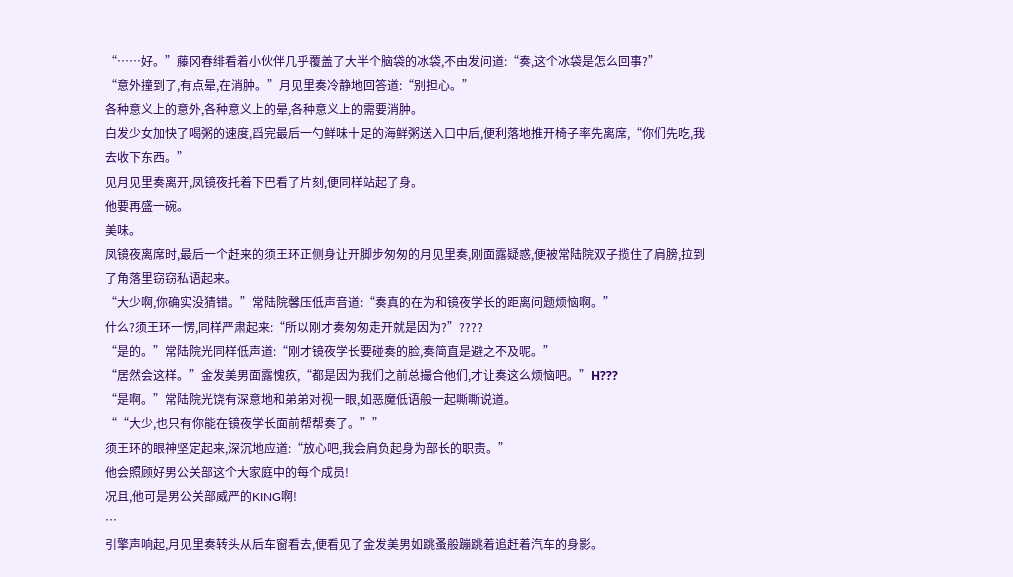“……好。”藤冈春绯看着小伙伴几乎覆盖了大半个脑袋的冰袋,不由发问道:“奏,这个冰袋是怎么回事?”
“意外撞到了,有点晕,在消肿。”月见里奏冷静地回答道:“别担心。”
各种意义上的意外,各种意义上的晕,各种意义上的需要消肿。
白发少女加快了喝粥的速度,舀完最后一勺鲜味十足的海鲜粥送入口中后,便利落地推开椅子率先离席,“你们先吃,我去收下东西。”
见月见里奏离开,凤镜夜托着下巴看了片刻,便同样站起了身。
他要再盛一碗。
美味。
凤镜夜离席时,最后一个赶来的须王环正侧身让开脚步匆匆的月见里奏,刚面露疑惑,便被常陆院双子揽住了肩膀,拉到了角落里窃窃私语起来。
“大少啊,你确实没猜错。”常陆院馨压低声音道:“奏真的在为和镜夜学长的距离问题烦恼啊。”
什么?须王环一愣,同样严肃起来:“所以刚才奏匆匆走开就是因为?”????
“是的。”常陆院光同样低声道:“刚才镜夜学长要碰奏的脸,奏简直是避之不及呢。”
“居然会这样。”金发美男面露愧疚,“都是因为我们之前总撮合他们,才让奏这么烦恼吧。”Η???
“是啊。”常陆院光饶有深意地和弟弟对视一眼,如恶魔低语般一起嘶嘶说道。
““大少,也只有你能在镜夜学长面前帮帮奏了。””
须王环的眼神坚定起来,深沉地应道:“放心吧,我会肩负起身为部长的职责。”
他会照顾好男公关部这个大家庭中的每个成员!
况且,他可是男公关部威严的KING啊!
…
引擎声响起,月见里奏转头从后车窗看去,便看见了金发美男如跳蚤般蹦跳着追赶着汽车的身影。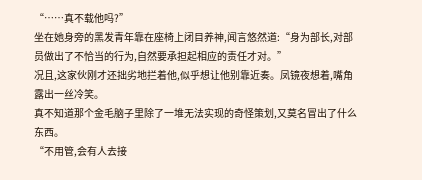“……真不载他吗?”
坐在她身旁的黑发青年靠在座椅上闭目养神,闻言悠然道:“身为部长,对部员做出了不恰当的行为,自然要承担起相应的责任才对。”
况且,这家伙刚才还拙劣地拦着他,似乎想让他别靠近奏。凤镜夜想着,嘴角露出一丝冷笑。
真不知道那个金毛脑子里除了一堆无法实现的奇怪策划,又莫名冒出了什么东西。
“不用管,会有人去接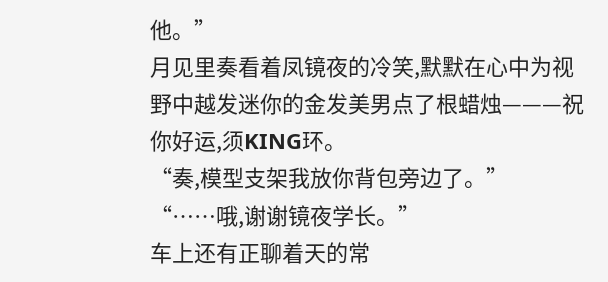他。”
月见里奏看着凤镜夜的冷笑,默默在心中为视野中越发迷你的金发美男点了根蜡烛———祝你好运,须KING环。
“奏,模型支架我放你背包旁边了。”
“……哦,谢谢镜夜学长。”
车上还有正聊着天的常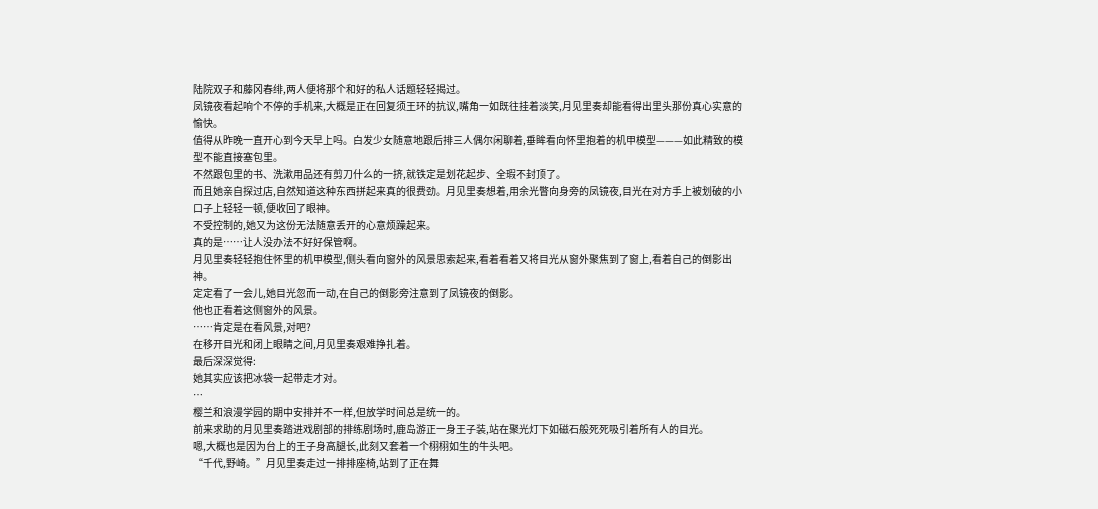陆院双子和藤冈春绯,两人便将那个和好的私人话题轻轻揭过。
凤镜夜看起响个不停的手机来,大概是正在回复须王环的抗议,嘴角一如既往挂着淡笑,月见里奏却能看得出里头那份真心实意的愉快。
值得从昨晚一直开心到今天早上吗。白发少女随意地跟后排三人偶尔闲聊着,垂眸看向怀里抱着的机甲模型———如此精致的模型不能直接塞包里。
不然跟包里的书、洗漱用品还有剪刀什么的一挤,就铁定是划花起步、全瑕不封顶了。
而且她亲自探过店,自然知道这种东西拼起来真的很费劲。月见里奏想着,用余光瞥向身旁的凤镜夜,目光在对方手上被划破的小口子上轻轻一顿,便收回了眼神。
不受控制的,她又为这份无法随意丢开的心意烦躁起来。
真的是……让人没办法不好好保管啊。
月见里奏轻轻抱住怀里的机甲模型,侧头看向窗外的风景思索起来,看着看着又将目光从窗外聚焦到了窗上,看着自己的倒影出神。
定定看了一会儿,她目光忽而一动,在自己的倒影旁注意到了凤镜夜的倒影。
他也正看着这侧窗外的风景。
……肯定是在看风景,对吧?
在移开目光和闭上眼睛之间,月见里奏艰难挣扎着。
最后深深觉得:
她其实应该把冰袋一起带走才对。
…
樱兰和浪漫学园的期中安排并不一样,但放学时间总是统一的。
前来求助的月见里奏踏进戏剧部的排练剧场时,鹿岛游正一身王子装,站在聚光灯下如磁石般死死吸引着所有人的目光。
嗯,大概也是因为台上的王子身高腿长,此刻又套着一个栩栩如生的牛头吧。
“千代,野崎。”月见里奏走过一排排座椅,站到了正在舞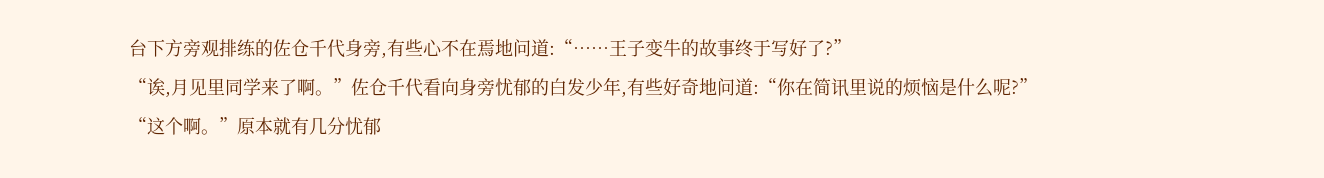台下方旁观排练的佐仓千代身旁,有些心不在焉地问道:“……王子变牛的故事终于写好了?”
“诶,月见里同学来了啊。”佐仓千代看向身旁忧郁的白发少年,有些好奇地问道:“你在简讯里说的烦恼是什么呢?”
“这个啊。”原本就有几分忧郁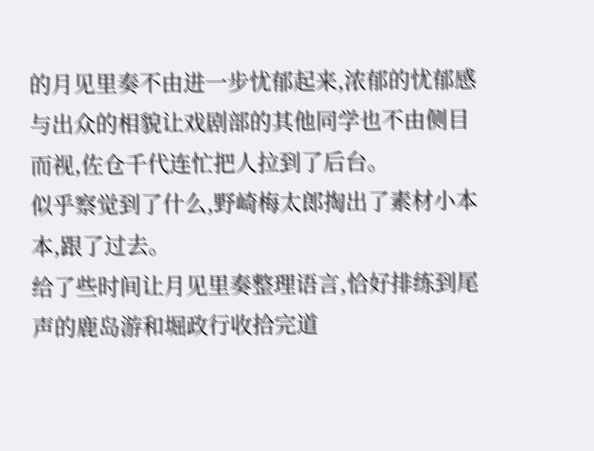的月见里奏不由进一步忧郁起来,浓郁的忧郁感与出众的相貌让戏剧部的其他同学也不由侧目而视,佐仓千代连忙把人拉到了后台。
似乎察觉到了什么,野崎梅太郎掏出了素材小本本,跟了过去。
给了些时间让月见里奏整理语言,恰好排练到尾声的鹿岛游和堀政行收拾完道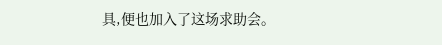具,便也加入了这场求助会。